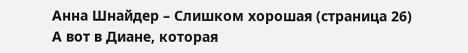Анна Шнайдер – Слишком хорошая (страница 26)
А вот в Диане, которая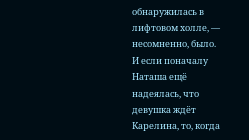обнаружилась в лифтовом холле, — несомненно, было.
И если поначалу Наташа ещё надеялась, что девушка ждёт Карелина, то, когда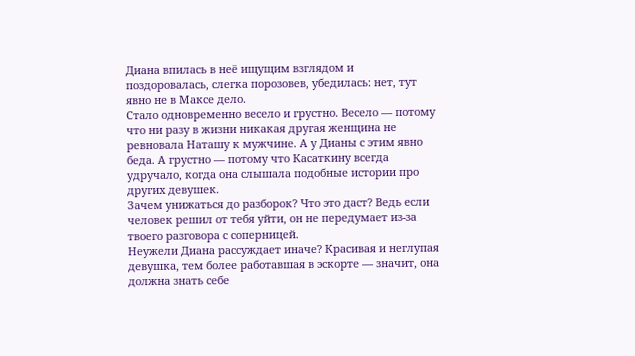Диана впилась в неё ищущим взглядом и поздоровалась, слегка порозовев, убедилась: нет, тут явно не в Максе дело.
Стало одновременно весело и грустно. Весело — потому что ни разу в жизни никакая другая женщина не ревновала Наташу к мужчине. А у Дианы с этим явно беда. А грустно — потому что Касаткину всегда удручало, когда она слышала подобные истории про других девушек.
Зачем унижаться до разборок? Что это даст? Ведь если человек решил от тебя уйти, он не передумает из-за твоего разговора с соперницей.
Неужели Диана рассуждает иначе? Красивая и неглупая девушка, тем более работавшая в эскорте — значит, она должна знать себе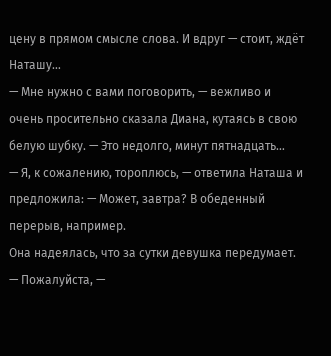цену в прямом смысле слова. И вдруг — стоит, ждёт Наташу…
— Мне нужно с вами поговорить, — вежливо и очень просительно сказала Диана, кутаясь в свою белую шубку. — Это недолго, минут пятнадцать…
— Я, к сожалению, тороплюсь, — ответила Наташа и предложила: — Может, завтра? В обеденный перерыв, например.
Она надеялась, что за сутки девушка передумает.
— Пожалуйста, —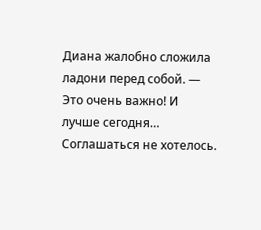Диана жалобно сложила ладони перед собой. — Это очень важно! И лучше сегодня…
Соглашаться не хотелось.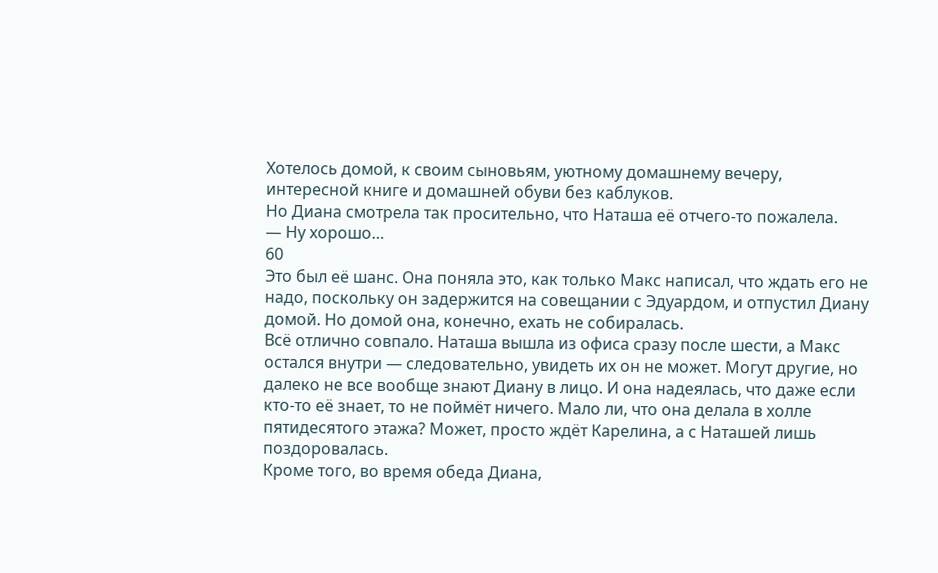Хотелось домой, к своим сыновьям, уютному домашнему вечеру, интересной книге и домашней обуви без каблуков.
Но Диана смотрела так просительно, что Наташа её отчего-то пожалела.
— Ну хорошо…
60
Это был её шанс. Она поняла это, как только Макс написал, что ждать его не надо, поскольку он задержится на совещании с Эдуардом, и отпустил Диану домой. Но домой она, конечно, ехать не собиралась.
Всё отлично совпало. Наташа вышла из офиса сразу после шести, а Макс остался внутри — следовательно, увидеть их он не может. Могут другие, но далеко не все вообще знают Диану в лицо. И она надеялась, что даже если кто-то её знает, то не поймёт ничего. Мало ли, что она делала в холле пятидесятого этажа? Может, просто ждёт Карелина, а с Наташей лишь поздоровалась.
Кроме того, во время обеда Диана,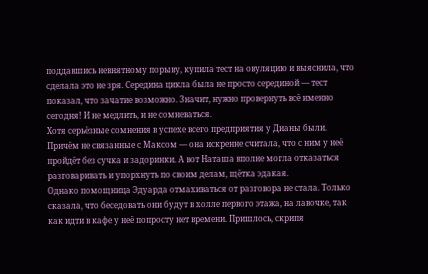поддавшись невнятному порыву, купила тест на овуляцию и выяснила, что сделала это не зря. Середина цикла была не просто серединой — тест показал, что зачатие возможно. Значит, нужно провернуть всё именно сегодня! И не медлить, и не сомневаться.
Хотя серьёзные сомнения в успехе всего предприятия у Дианы были. Причём не связанные с Максом — она искренне считала, что с ним у неё пройдёт без сучка и задоринки. А вот Наташа вполне могла отказаться разговаривать и упорхнуть по своим делам, щётка эдакая.
Однако помощница Эдуарда отмахиваться от разговора не стала. Только сказала, что беседовать они будут в холле первого этажа, на лавочке, так как идти в кафе у неё попросту нет времени. Пришлось, скрипя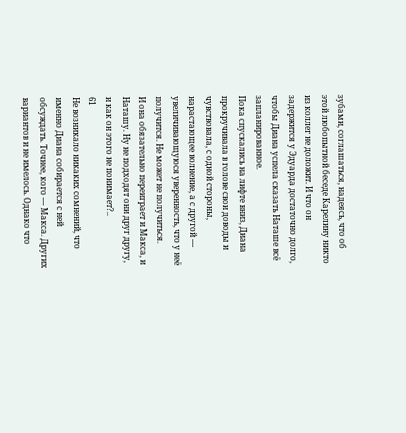зубами, соглашаться, надеясь, что об этой любопытной беседе Карелину никто из коллег не доложит. И что он задержится у Эдуарда достаточно долго, чтобы Диана успела сказать Наташе всё запланированное.
Пока спускались на лифте вниз, Диана прокручивала в голове свои доводы и чувствовала, с одной стороны, нарастающее волнение, а с другой — увеличивающуюся уверенность, что у неё получится. Не может не получиться.
И она обязательно переиграет и Макса, и Наташу. Ну не подходят они друг другу, и как он этого не понимает?..
61
Не возникало никаких сомнений, что именно Диана собирается с ней обсуждать. Точнее, кого — Макса. Других вариантов и не имелось. Однако что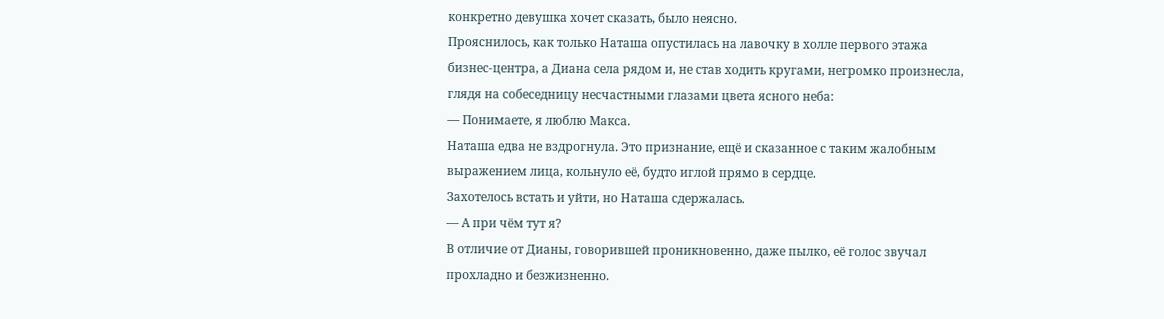конкретно девушка хочет сказать, было неясно.
Прояснилось, как только Наташа опустилась на лавочку в холле первого этажа бизнес-центра, а Диана села рядом и, не став ходить кругами, негромко произнесла, глядя на собеседницу несчастными глазами цвета ясного неба:
— Понимаете, я люблю Макса.
Наташа едва не вздрогнула. Это признание, ещё и сказанное с таким жалобным выражением лица, кольнуло её, будто иглой прямо в сердце.
Захотелось встать и уйти, но Наташа сдержалась.
— А при чём тут я?
В отличие от Дианы, говорившей проникновенно, даже пылко, её голос звучал прохладно и безжизненно.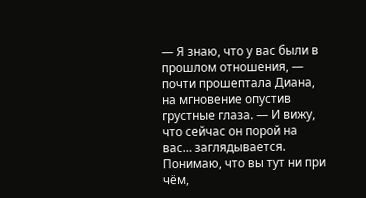— Я знаю, что у вас были в прошлом отношения, — почти прошептала Диана, на мгновение опустив грустные глаза. — И вижу, что сейчас он порой на вас… заглядывается. Понимаю, что вы тут ни при чём,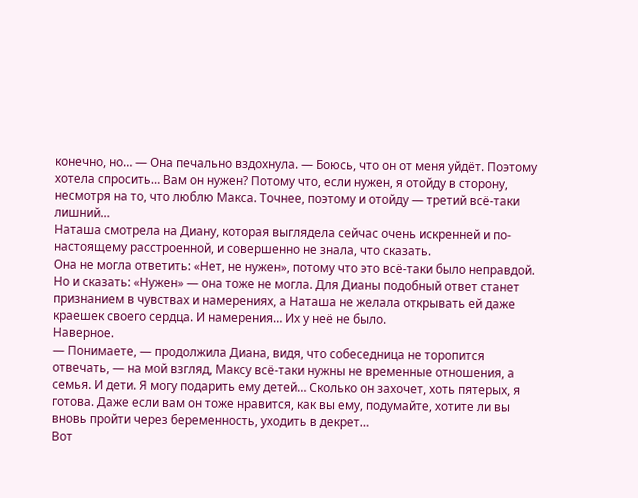конечно, но… — Она печально вздохнула. — Боюсь, что он от меня уйдёт. Поэтому хотела спросить… Вам он нужен? Потому что, если нужен, я отойду в сторону, несмотря на то, что люблю Макса. Точнее, поэтому и отойду — третий всё-таки лишний…
Наташа смотрела на Диану, которая выглядела сейчас очень искренней и по-настоящему расстроенной, и совершенно не знала, что сказать.
Она не могла ответить: «Нет, не нужен», потому что это всё-таки было неправдой. Но и сказать: «Нужен» — она тоже не могла. Для Дианы подобный ответ станет признанием в чувствах и намерениях, а Наташа не желала открывать ей даже краешек своего сердца. И намерения… Их у неё не было.
Наверное.
— Понимаете, — продолжила Диана, видя, что собеседница не торопится отвечать, — на мой взгляд, Максу всё-таки нужны не временные отношения, а семья. И дети. Я могу подарить ему детей… Сколько он захочет, хоть пятерых, я готова. Даже если вам он тоже нравится, как вы ему, подумайте, хотите ли вы вновь пройти через беременность, уходить в декрет…
Вот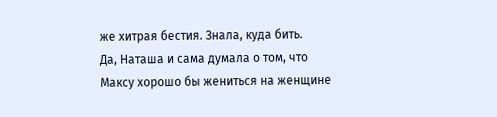же хитрая бестия. Знала, куда бить.
Да, Наташа и сама думала о том, что Максу хорошо бы жениться на женщине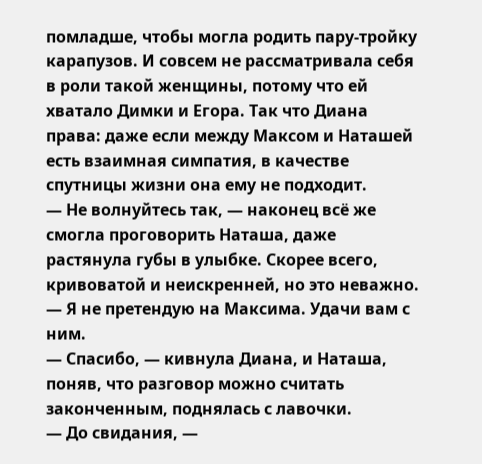помладше, чтобы могла родить пару-тройку карапузов. И совсем не рассматривала себя в роли такой женщины, потому что ей хватало Димки и Егора. Так что Диана права: даже если между Максом и Наташей есть взаимная симпатия, в качестве спутницы жизни она ему не подходит.
— Не волнуйтесь так, — наконец всё же смогла проговорить Наташа, даже растянула губы в улыбке. Скорее всего, кривоватой и неискренней, но это неважно. — Я не претендую на Максима. Удачи вам с ним.
— Спасибо, — кивнула Диана, и Наташа, поняв, что разговор можно считать законченным, поднялась с лавочки.
— До свидания, —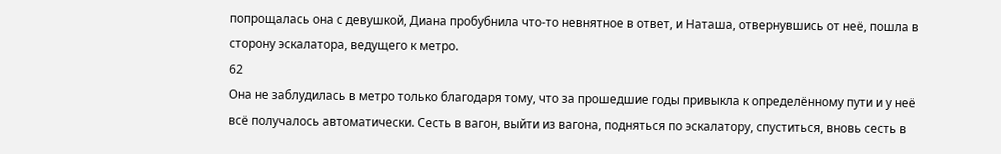попрощалась она с девушкой, Диана пробубнила что-то невнятное в ответ, и Наташа, отвернувшись от неё, пошла в сторону эскалатора, ведущего к метро.
62
Она не заблудилась в метро только благодаря тому, что за прошедшие годы привыкла к определённому пути и у неё всё получалось автоматически. Сесть в вагон, выйти из вагона, подняться по эскалатору, спуститься, вновь сесть в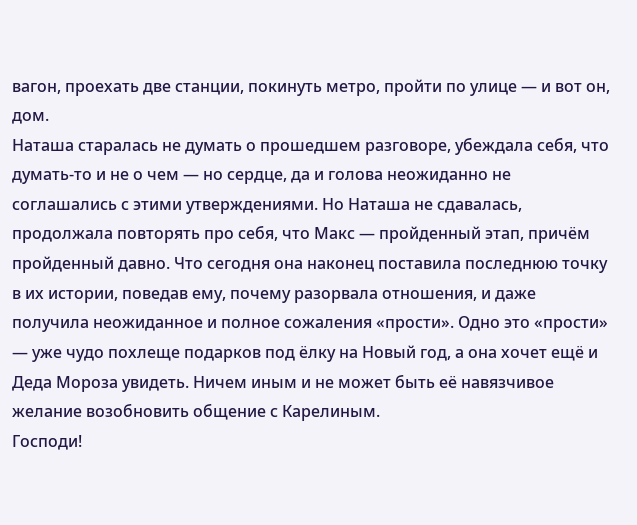вагон, проехать две станции, покинуть метро, пройти по улице — и вот он, дом.
Наташа старалась не думать о прошедшем разговоре, убеждала себя, что думать-то и не о чем — но сердце, да и голова неожиданно не соглашались с этими утверждениями. Но Наташа не сдавалась, продолжала повторять про себя, что Макс — пройденный этап, причём пройденный давно. Что сегодня она наконец поставила последнюю точку в их истории, поведав ему, почему разорвала отношения, и даже получила неожиданное и полное сожаления «прости». Одно это «прости» — уже чудо похлеще подарков под ёлку на Новый год, а она хочет ещё и Деда Мороза увидеть. Ничем иным и не может быть её навязчивое желание возобновить общение с Карелиным.
Господи!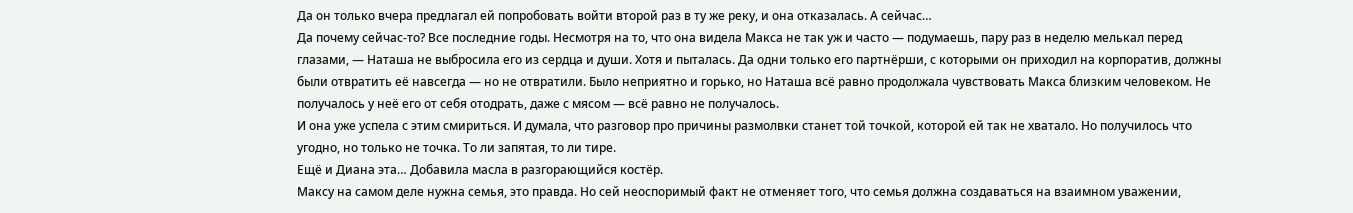Да он только вчера предлагал ей попробовать войти второй раз в ту же реку, и она отказалась. А сейчас…
Да почему сейчас-то? Все последние годы. Несмотря на то, что она видела Макса не так уж и часто — подумаешь, пару раз в неделю мелькал перед глазами, — Наташа не выбросила его из сердца и души. Хотя и пыталась. Да одни только его партнёрши, с которыми он приходил на корпоратив, должны были отвратить её навсегда — но не отвратили. Было неприятно и горько, но Наташа всё равно продолжала чувствовать Макса близким человеком. Не получалось у неё его от себя отодрать, даже с мясом — всё равно не получалось.
И она уже успела с этим смириться. И думала, что разговор про причины размолвки станет той точкой, которой ей так не хватало. Но получилось что угодно, но только не точка. То ли запятая, то ли тире.
Ещё и Диана эта… Добавила масла в разгорающийся костёр.
Максу на самом деле нужна семья, это правда. Но сей неоспоримый факт не отменяет того, что семья должна создаваться на взаимном уважении,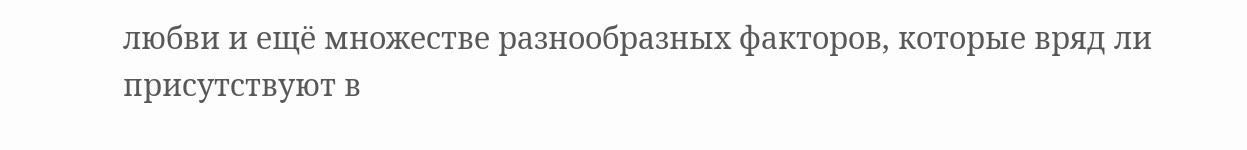любви и ещё множестве разнообразных факторов, которые вряд ли присутствуют в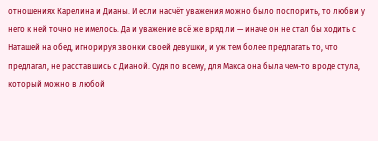отношениях Карелина и Дианы. И если насчёт уважения можно было поспорить, то любви у него к ней точно не имелось. Да и уважение всё же вряд ли — иначе он не стал бы ходить с Наташей на обед, игнорируя звонки своей девушки, и уж тем более предлагать то, что предлагал, не расставшись с Дианой. Судя по всему, для Макса она была чем-то вроде стула, который можно в любой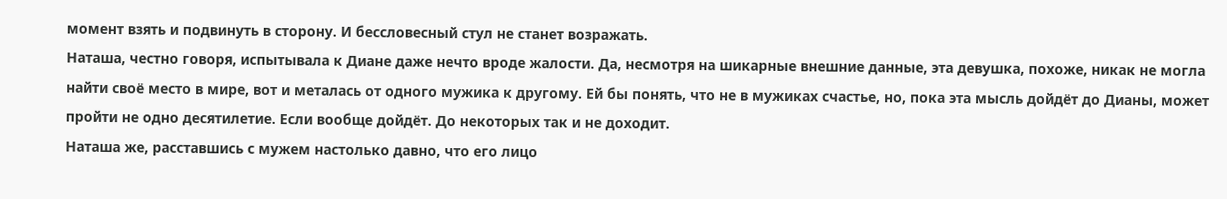момент взять и подвинуть в сторону. И бессловесный стул не станет возражать.
Наташа, честно говоря, испытывала к Диане даже нечто вроде жалости. Да, несмотря на шикарные внешние данные, эта девушка, похоже, никак не могла найти своё место в мире, вот и металась от одного мужика к другому. Ей бы понять, что не в мужиках счастье, но, пока эта мысль дойдёт до Дианы, может пройти не одно десятилетие. Если вообще дойдёт. До некоторых так и не доходит.
Наташа же, расставшись с мужем настолько давно, что его лицо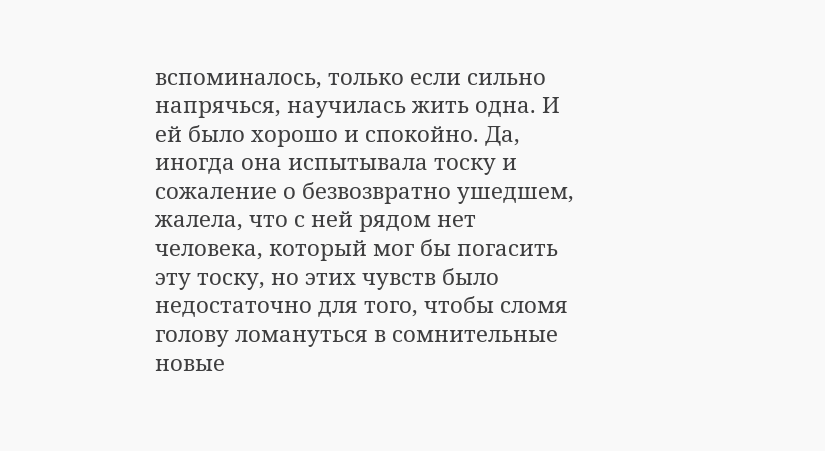вспоминалось, только если сильно напрячься, научилась жить одна. И ей было хорошо и спокойно. Да, иногда она испытывала тоску и сожаление о безвозвратно ушедшем, жалела, что с ней рядом нет человека, который мог бы погасить эту тоску, но этих чувств было недостаточно для того, чтобы сломя голову ломануться в сомнительные новые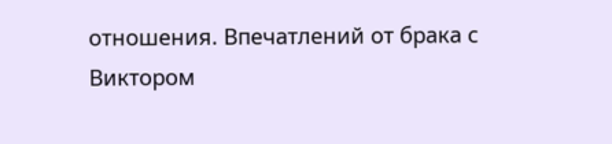отношения. Впечатлений от брака с Виктором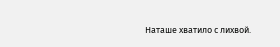Наташе хватило с лихвой.